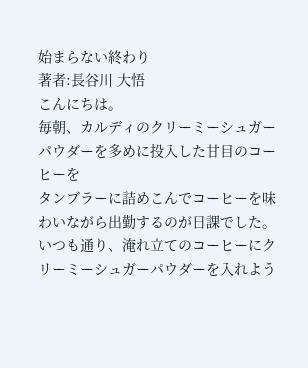始まらない終わり
著者:長谷川 大悟
こんにちは。
毎朝、カルディのクリーミーシュガーパウダーを多めに投入した甘目のコーヒーを
タンブラーに詰めこんでコーヒーを味わいながら出勤するのが日課でした。
いつも通り、淹れ立てのコーヒーにクリーミーシュガーパウダーを入れよう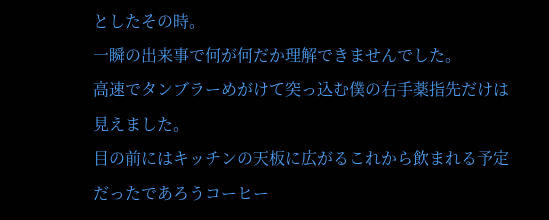としたその時。
一瞬の出来事で何が何だか理解できませんでした。
高速でタンブラーめがけて突っ込む僕の右手薬指先だけは見えました。
目の前にはキッチンの天板に広がるこれから飲まれる予定だったであろうコーヒー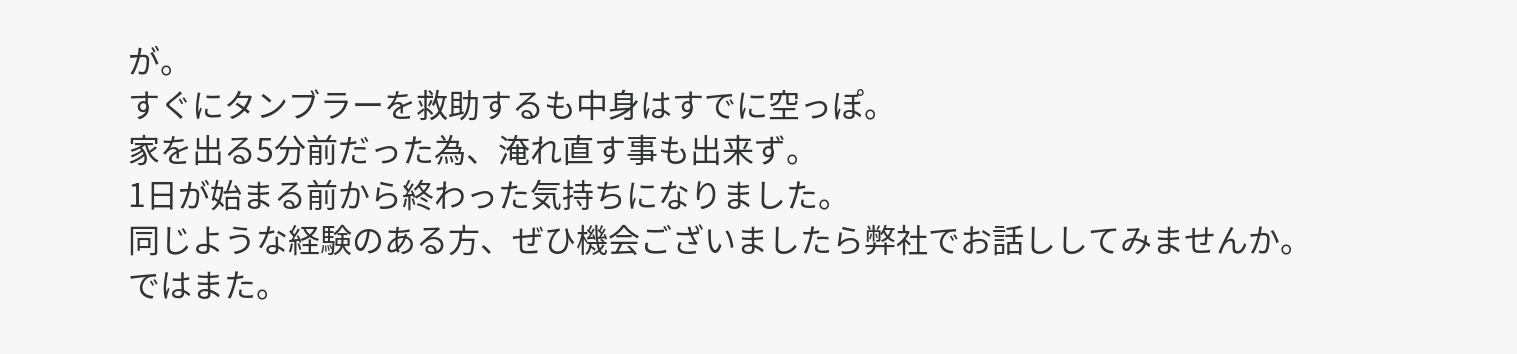が。
すぐにタンブラーを救助するも中身はすでに空っぽ。
家を出る5分前だった為、淹れ直す事も出来ず。
1日が始まる前から終わった気持ちになりました。
同じような経験のある方、ぜひ機会ございましたら弊社でお話ししてみませんか。
ではまた。